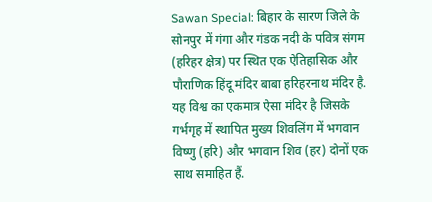Sawan Special: बिहार के सारण जिले के सोनपुर में गंगा और गंडक नदी के पवित्र संगम (हरिहर क्षेत्र) पर स्थित एक ऐतिहासिक और पौराणिक हिंदू मंदिर बाबा हरिहरनाथ मंदिर है. यह विश्व का एकमात्र ऐसा मंदिर है जिसके गर्भगृह में स्थापित मुख्य शिवलिंग में भगवान विष्णु (हरि) और भगवान शिव (हर) दोनों एक साथ समाहित हैं.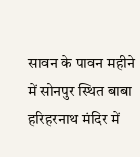सावन के पावन महीने में सोनपुर स्थित बाबा हरिहरनाथ मंदिर में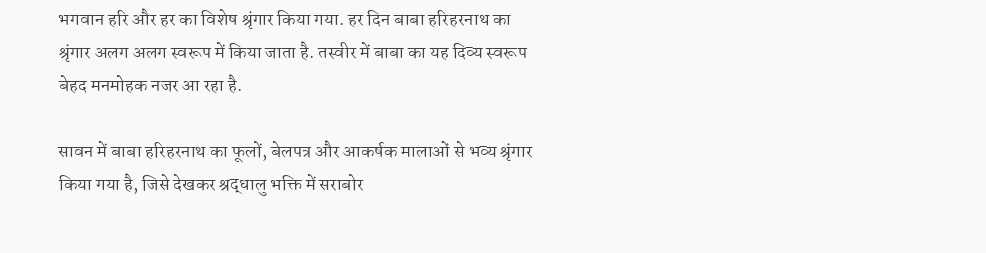भगवान हरि और हर का विशेष श्रृंगार किया गया. हर दिन बाबा हरिहरनाथ का श्रृंगार अलग अलग स्वरूप में किया जाता है. तस्वीर में बाबा का यह दिव्य स्वरूप बेहद मनमोहक नजर आ रहा है.

सावन में बाबा हरिहरनाथ का फूलों, बेलपत्र और आकर्षक मालाओं से भव्य श्रृंगार किया गया है, जिसे देखकर श्रद्धालु भक्ति में सराबोर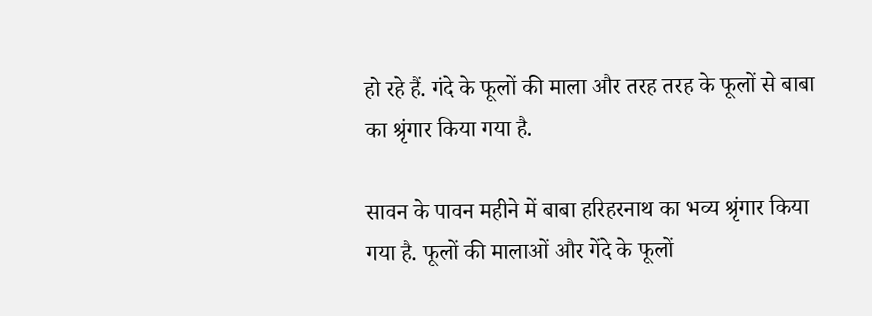हो रहे हैं. गंदे के फूलों की माला और तरह तरह के फूलों से बाबा का श्रृंगार किया गया है.

सावन के पावन महीने में बाबा हरिहरनाथ का भव्य श्रृंगार किया गया है. फूलों की मालाओं और गेंदे के फूलों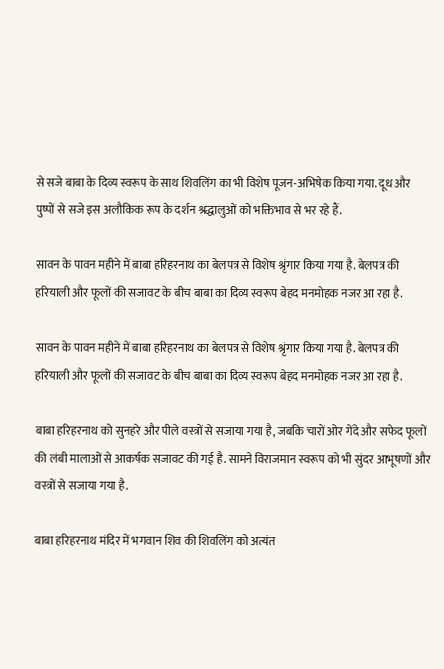से सजे बाबा के दिव्य स्वरूप के साथ शिवलिंग का भी विशेष पूजन-अभिषेक किया गया. दूध और पुष्पों से सजे इस अलौकिक रूप के दर्शन श्रद्धालुओं को भक्तिभाव से भर रहे हैं.

सावन के पावन महीने में बाबा हरिहरनाथ का बेलपत्र से विशेष श्रृंगार किया गया है. बेलपत्र की हरियाली और फूलों की सजावट के बीच बाबा का दिव्य स्वरूप बेहद मनमोहक नजर आ रहा है.

सावन के पावन महीने में बाबा हरिहरनाथ का बेलपत्र से विशेष श्रृंगार किया गया है. बेलपत्र की हरियाली और फूलों की सजावट के बीच बाबा का दिव्य स्वरूप बेहद मनमोहक नजर आ रहा है.

बाबा हरिहरनाथ को सुनहरे और पीले वस्त्रों से सजाया गया है, जबकि चारों ओर गेंदे और सफेद फूलों की लंबी मालाओं से आकर्षक सजावट की गई है. सामने विराजमान स्वरूप को भी सुंदर आभूषणों और वस्त्रों से सजाया गया है.

बाबा हरिहरनाथ मंदिर में भगवान शिव की शिवलिंग को अत्यंत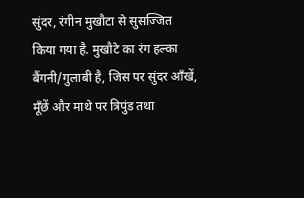सुंदर, रंगीन मुखौटा से सुसज्जित किया गया है. मुखौटे का रंग हल्का बैंगनी/गुलाबी है, जिस पर सुंदर आँखें, मूँछें और माथे पर त्रिपुंड तथा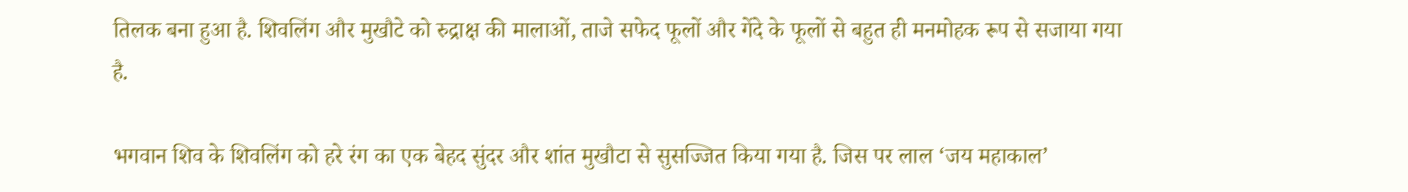तिलक बना हुआ है. शिवलिंग और मुखौटे को रुद्राक्ष की मालाओं, ताजे सफेद फूलों और गेंदे के फूलों से बहुत ही मनमोहक रूप से सजाया गया है.

भगवान शिव के शिवलिंग को हरे रंग का एक बेहद सुंदर और शांत मुखौटा से सुसज्जित किया गया है. जिस पर लाल ‘जय महाकाल’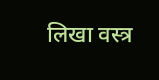लिखा वस्त्र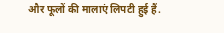और फूलों की मालाएं लिपटी हुई हैं.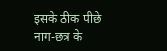इसके ठीक पीछे नाग-छत्र के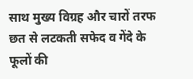साथ मुख्य विग्रह और चारों तरफ छत से लटकती सफेद व गेंदे के फूलों की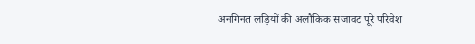अनगिनत लड़ियों की अलौकिक सजावट पूरे परिवेश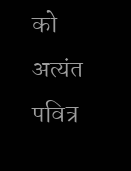को अत्यंत पवित्र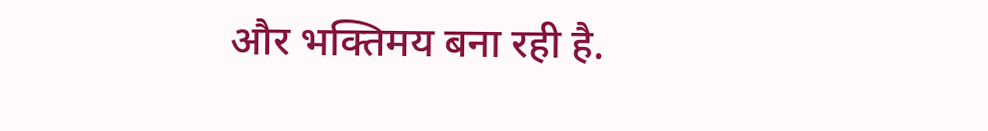और भक्तिमय बना रही है.